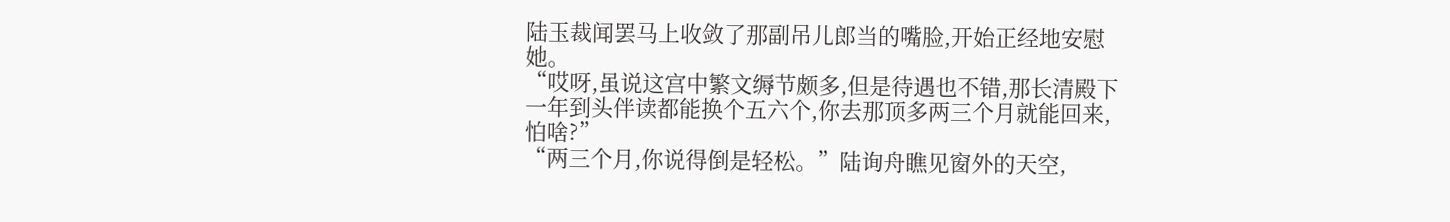陆玉裁闻罢马上收敛了那副吊儿郎当的嘴脸,开始正经地安慰她。
“哎呀,虽说这宫中繁文缛节颇多,但是待遇也不错,那长清殿下一年到头伴读都能换个五六个,你去那顶多两三个月就能回来,怕啥?”
“两三个月,你说得倒是轻松。”陆询舟瞧见窗外的天空,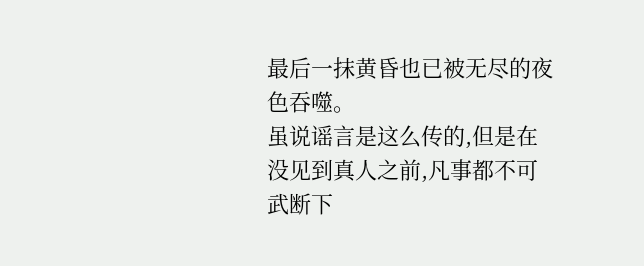最后一抹黄昏也已被无尽的夜色吞噬。
虽说谣言是这么传的,但是在没见到真人之前,凡事都不可武断下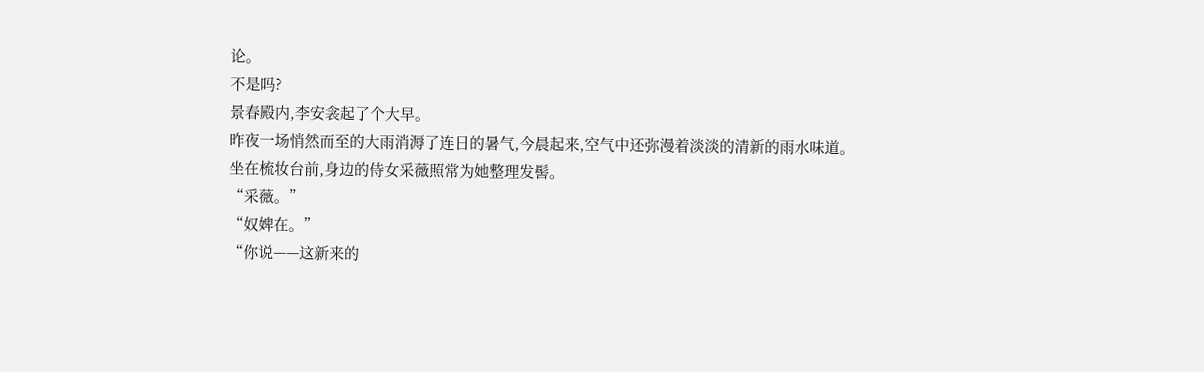论。
不是吗?
景春殿内,李安衾起了个大早。
昨夜一场悄然而至的大雨消溽了连日的暑气,今晨起来,空气中还弥漫着淡淡的清新的雨水味道。
坐在梳妆台前,身边的侍女采薇照常为她整理发髻。
“采薇。”
“奴婢在。”
“你说——这新来的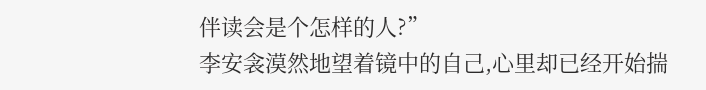伴读会是个怎样的人?”
李安衾漠然地望着镜中的自己,心里却已经开始揣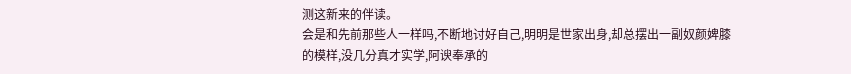测这新来的伴读。
会是和先前那些人一样吗,不断地讨好自己,明明是世家出身,却总摆出一副奴颜婢膝的模样,没几分真才实学,阿谀奉承的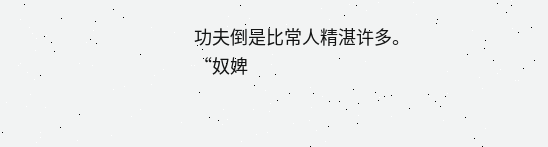功夫倒是比常人精湛许多。
“奴婢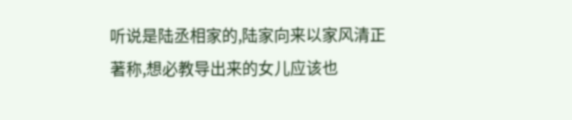听说是陆丞相家的,陆家向来以家风清正著称,想必教导出来的女儿应该也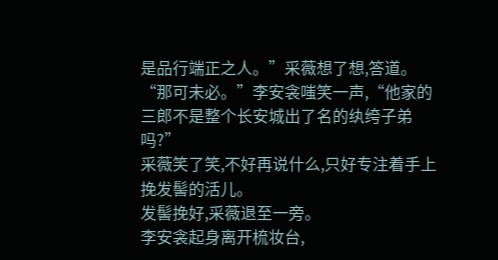是品行端正之人。”采薇想了想,答道。
“那可未必。”李安衾嗤笑一声,“他家的三郎不是整个长安城出了名的纨绔子弟吗?”
采薇笑了笑,不好再说什么,只好专注着手上挽发髻的活儿。
发髻挽好,采薇退至一旁。
李安衾起身离开梳妆台,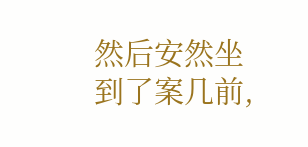然后安然坐到了案几前,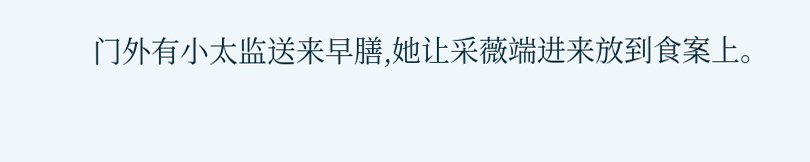门外有小太监送来早膳,她让采薇端进来放到食案上。